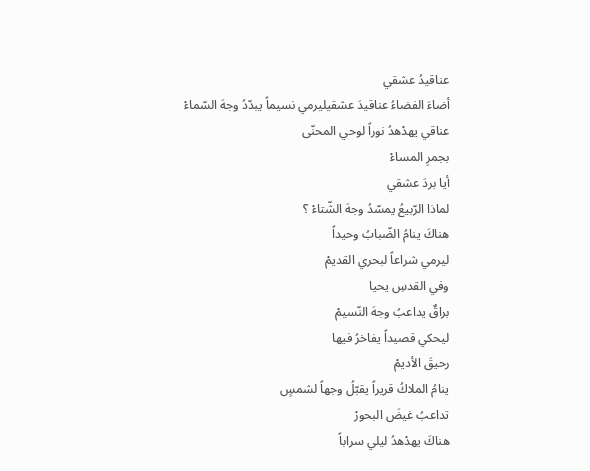عناقيدُ عشقي
أضاءَ الفضاءُ عناقيدَ عشقيليرمي نسيماً يبدّدُ وجهَ السّماءْ
عناقي يهدْهدُ نوراً لوحي المحنّى
بجمرِ المساءْ
أيا بردَ عشقي
لماذا الرّبيعُ يمسّدُ وجهَ الشّتاءْ ؟
هناكَ ينامُ الضّبابُ وحيداً
ليرمي شراعاً لبحري القديمْ
وفي القدسِ يحيا
براقٌ يداعبُ وجهَ النّسيمْ
ليحكي قصيداً يفاخرُ فيها
رحيقَ الأديمْ
ينامُ الملاكُ قريراً يقبّلُ وجهاً لشمسٍ
تداعبُ غيضَ البحورْ
هناكَ يهدْهدُ ليلي سراباً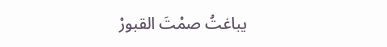يباغتُ صمْتَ القبورْ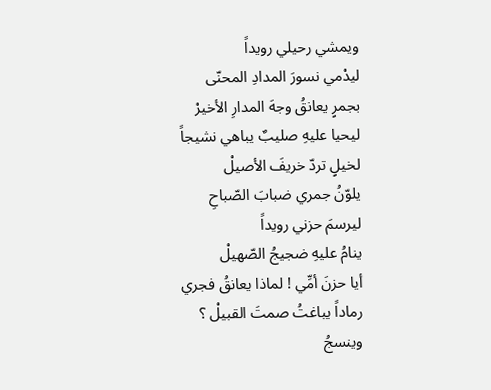ويمشي رحيلي رويداً
ليدْمي نسورَ المدادِ المحنّى
بجمرٍ يعانقُ وجهَ المدارِ الأخيرْ
ليحيا عليهِ صليبٌ يباهي نشيجاً
لخيلٍ تردّ خريفَ الأصيلْ
يلوّنُ جمري ضبابَ الصّباحِ
ليرسمَ حزني رويداً
ينامُ عليهِ ضجيجُ الصّهيلْ
أيا حزنَ أمِّي ! لماذا يعانقُ فجري
رماداً يباغتُ صمتَ القبيلْ ؟
وينسجُ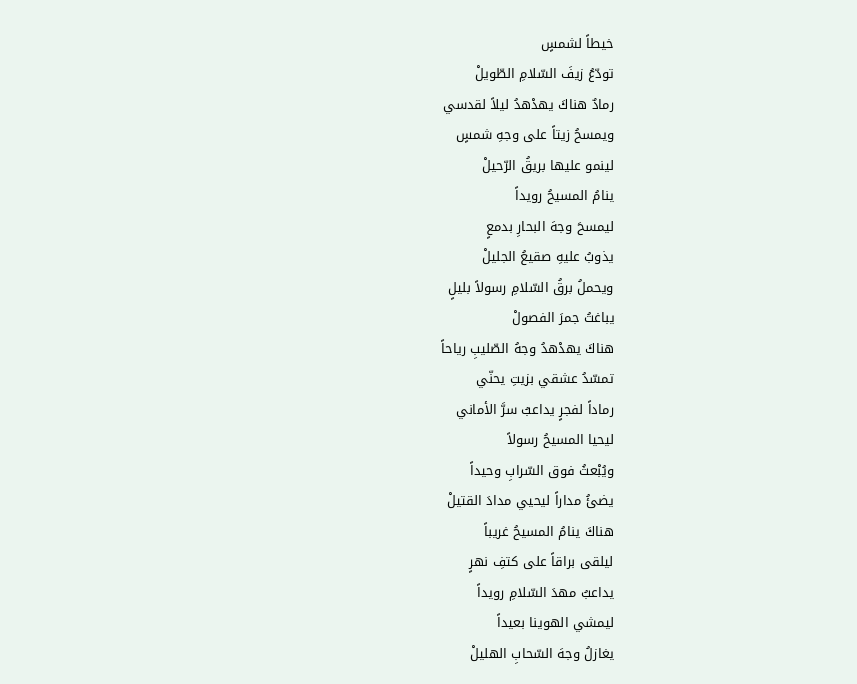خيطاً لشمسٍ
تودّعُ زيفَ السّلامِ الطّويلْ
رمادٌ هناكَ يهدْهدُ ليلاً لقدسي
ويمسحُ زيتاً على وجهِ شمسٍ
لينمو عليها بريقُ الرّحيلْ
ينامُ المسيحُ رويداً
ليمسحَ وجهَ البحارِ بدمعٍ
يذوبُ عليهِ صقيعُ الجليلْ
ويحملُ برقُ السّلامِ رسولاً بليلٍ
يباغتُ جمرَ الفصولْ
هناكَ يهدْهدُ وجهُ الصّليبِ رياحاً
تمسّدُ عشقي بزيتِ يحنّي
رماداً لفجرٍ يداعبُ سرَّ الأماني
ليحيا المسيحُ رسولاً
ويُبْعثُ فوق السّرابِ وحيداً
يضئُ مداراً ليحيي مدادَ القتيلْ
هناكَ ينامُ المسيحُ غريباً
ليلقى براقاً على كتفِ نهرٍ
يداعبُ مهدَ السّلامِ رويداً
ليمشي الهوينا بعيداً
يغازلُ وجهَ السّحابِ الهليلْ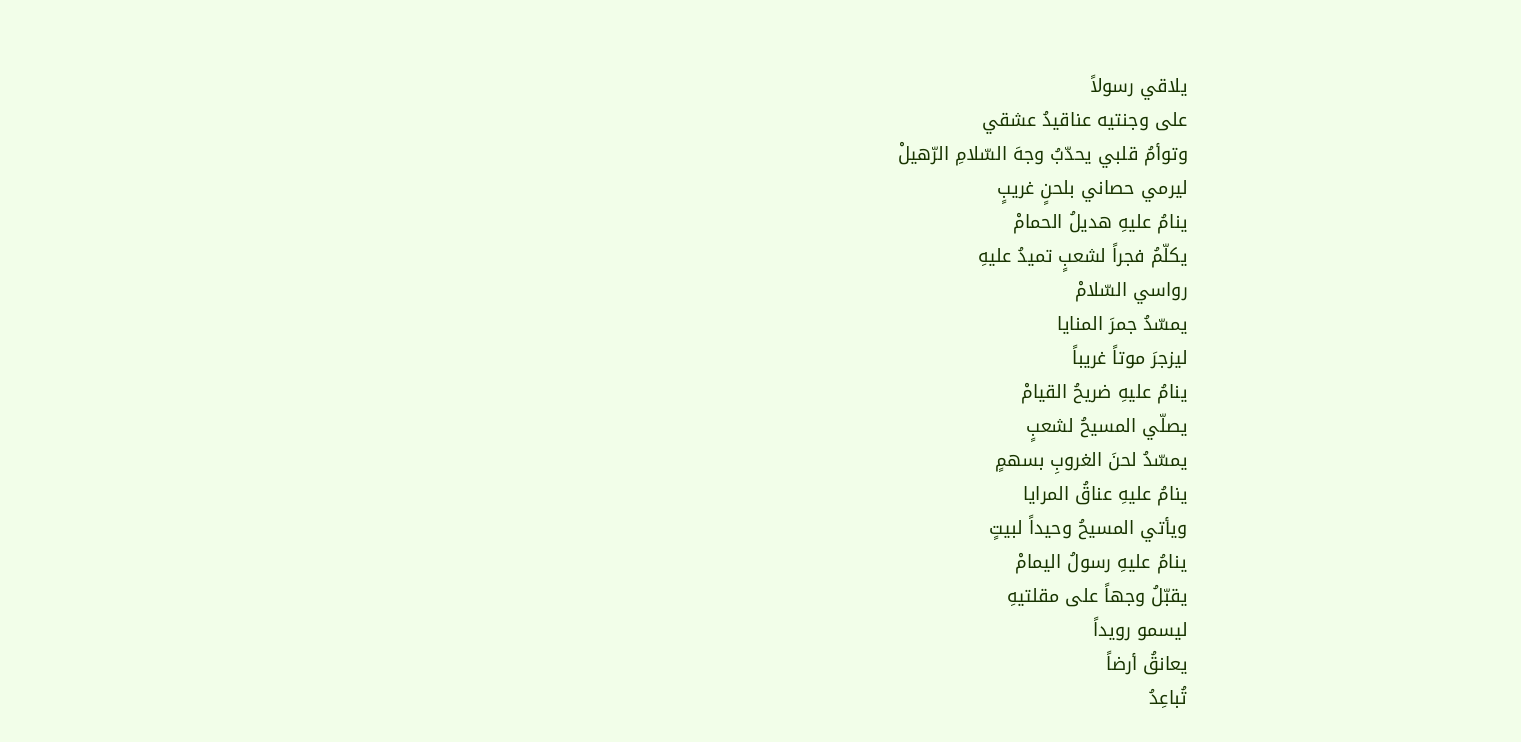يلاقي رسولاً
على وجنتيه عناقيدُ عشقي
وتوأمُ قلبي يحدّبُ وجهَ السّلامِ الرّهيلْ
ليرمي حصاني بلحنٍ غريبٍ
ينامُ عليهِ هديلُ الحمامْ
يكلّمُ فجراً لشعبٍ تميدُ عليهِ
رواسي السّلامْ
يمسّدُ جمرَ المنايا
ليزجرَ موتاً غريباً
ينامُ عليهِ ضريحُ القيامْ
يصلّي المسيحُ لشعبٍ
يمسّدُ لحنَ الغروبِ بسهمٍ
ينامُ عليهِ عناقُ المرايا
ويأتي المسيحُ وحيداً لبيتٍ
ينامُ عليهِ رسولُ اليمامْ
يقبّلُ وجهاً على مقلتيهِ
ليسمو رويداً
يعانقُ أرضاً
تُباعِدُ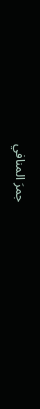جمرَ المنافي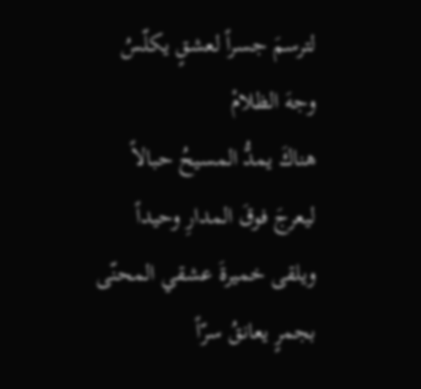لترسمَ جسراً لعشقٍ يكلّسُ
وجهَ الظلامْ
هناكَ يمدُّ المسيحُ حبالاً
ليعرجَ فوقَ المدارِ وحيداً
ويلقى خميرةَ عشقي المحنّى
بجمرٍ يعانقُ سرّاً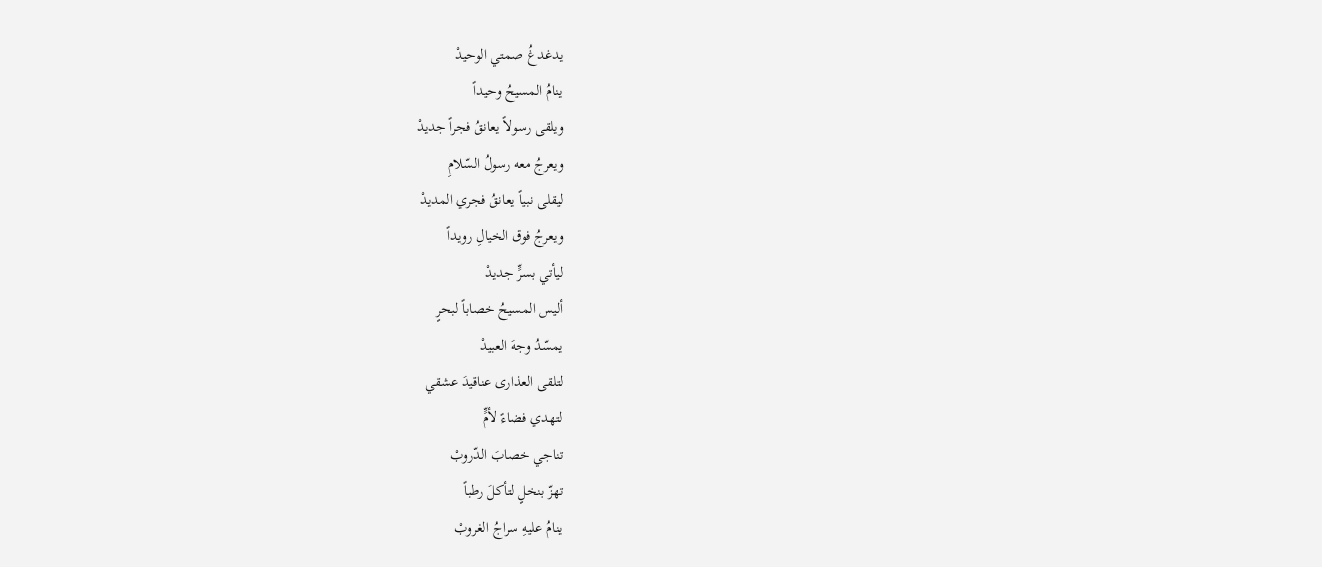يدغدغُ صمتي الوحيدْ
ينامُ المسيحُ وحيداً
ويلقى رسولاً يعانقُ فجراً جديدْ
ويعرجُ معه رسولُ السّلامِ
ليقلى نبياً يعانقُ فجري المديدْ
ويعرجُ فوق الخيالِ رويداً
ليأتي بسرٍّ جديدْ
أليس المسيحُ خصاباً لبحرٍ
يمسّدُ وجهَ العبيدْ
لتلقى العذارى عناقيدَ عشقي
لتهدي فضاءً لأمٍّ
تناجي خصابَ الدّروبْ
تهزّ بنخلٍ لتأكلَ رطباً
ينامُ عليهِ سراجُ الغروبْ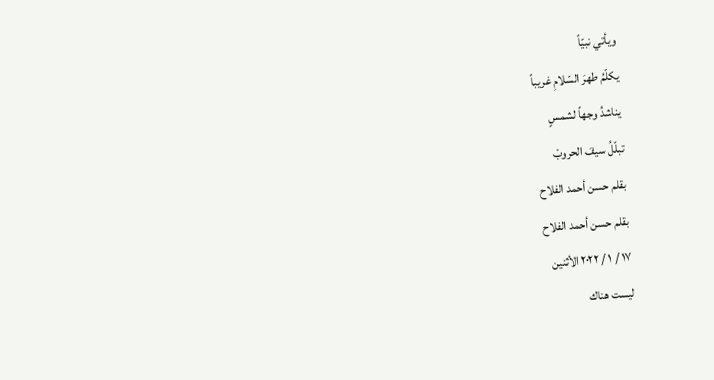ويأتي نبيّاً
يكلّمُ طهرَ السّلامِ غريباً
يناشدُ وجهاً لشمسٍ
تبلّلُ سيفَ الحروبْ
بقلم حسن أحمد الفلاح
بقلم حسن أحمد الفلاح
١٧ / ١ / ٢٠٢٢ الأثنين
ليست هناك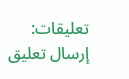تعليقات:
إرسال تعليق